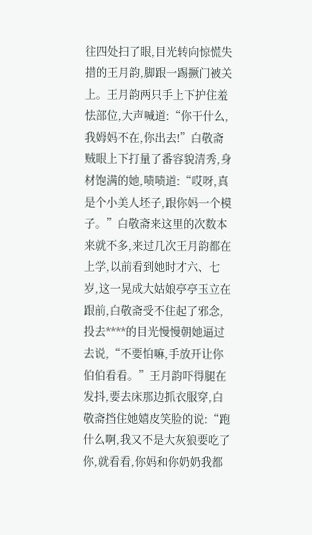往四处扫了眼,目光转向惊慌失措的王月韵,脚跟一踢撅门被关上。王月韵两只手上下护住羞怯部位,大声喊道:“你干什么,我姆妈不在,你出去!”白敬斋贼眼上下打量了番容貌清秀,身材饱满的她,啧啧道:“哎呀,真是个小美人坯子,跟你妈一个模子。”白敬斋来这里的次数本来就不多,来过几次王月韵都在上学,以前看到她时才六、七岁,这一晃成大姑娘亭亭玉立在跟前,白敬斋受不住起了邪念,投去****的目光慢慢朝她逼过去说,“不要怕嘛,手放开让你伯伯看看。”王月韵吓得腿在发抖,要去床那边抓衣服穿,白敬斋挡住她嬉皮笑脸的说:“跑什么啊,我又不是大灰狼要吃了你,就看看,你妈和你奶奶我都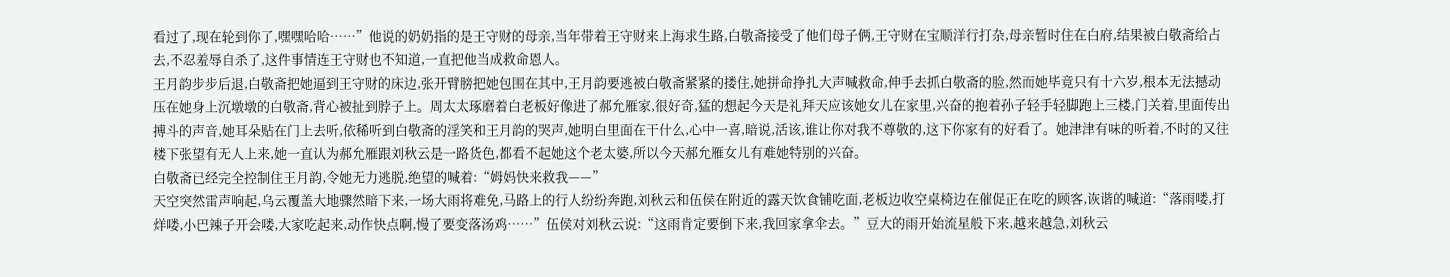看过了,现在轮到你了,嘿嘿哈哈……”他说的奶奶指的是王守财的母亲,当年带着王守财来上海求生路,白敬斋接受了他们母子俩,王守财在宝顺洋行打杂,母亲暂时住在白府,结果被白敬斋给占去,不忍羞辱自杀了,这件事情连王守财也不知道,一直把他当成救命恩人。
王月韵步步后退,白敬斋把她逼到王守财的床边,张开臂膀把她包围在其中,王月韵要逃被白敬斋紧紧的搂住,她拼命挣扎大声喊救命,伸手去抓白敬斋的脸,然而她毕竟只有十六岁,根本无法撼动压在她身上沉墩墩的白敬斋,背心被扯到脖子上。周太太琢磨着白老板好像进了郝允雁家,很好奇,猛的想起今天是礼拜天应该她女儿在家里,兴奋的抱着孙子轻手轻脚跑上三楼,门关着,里面传出搏斗的声音,她耳朵贴在门上去听,依稀听到白敬斋的淫笑和王月韵的哭声,她明白里面在干什么,心中一喜,暗说,活该,谁让你对我不尊敬的,这下你家有的好看了。她津津有味的听着,不时的又往楼下张望有无人上来,她一直认为郝允雁跟刘秋云是一路货色,都看不起她这个老太婆,所以今天郝允雁女儿有难她特别的兴奋。
白敬斋已经完全控制住王月韵,令她无力逃脱,绝望的喊着:“姆妈快来救我——”
天空突然雷声响起,乌云覆盖大地骤然暗下来,一场大雨将难免,马路上的行人纷纷奔跑,刘秋云和伍侯在附近的露天饮食铺吃面,老板边收空桌椅边在催促正在吃的顾客,诙谐的喊道:“落雨喽,打烊喽,小巴辣子开会喽,大家吃起来,动作快点啊,慢了要变落汤鸡……”伍侯对刘秋云说:“这雨肯定要倒下来,我回家拿伞去。”豆大的雨开始流星般下来,越来越急,刘秋云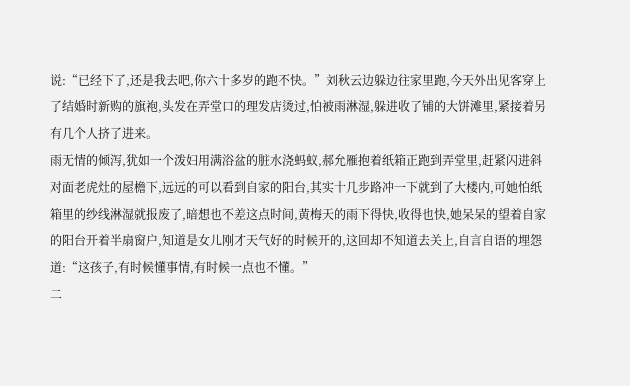说:“已经下了,还是我去吧,你六十多岁的跑不快。”刘秋云边躲边往家里跑,今天外出见客穿上了结婚时新购的旗袍,头发在弄堂口的理发店烫过,怕被雨淋湿,躲进收了铺的大饼滩里,紧接着另有几个人挤了进来。
雨无情的倾泻,犹如一个泼妇用满浴盆的脏水浇蚂蚁,郝允雁抱着纸箱正跑到弄堂里,赶紧闪进斜对面老虎灶的屋檐下,远远的可以看到自家的阳台,其实十几步路冲一下就到了大楼内,可她怕纸箱里的纱线淋湿就报废了,暗想也不差这点时间,黄梅天的雨下得快,收得也快,她呆呆的望着自家的阳台开着半扇窗户,知道是女儿刚才天气好的时候开的,这回却不知道去关上,自言自语的埋怨道:“这孩子,有时候懂事情,有时候一点也不懂。”
二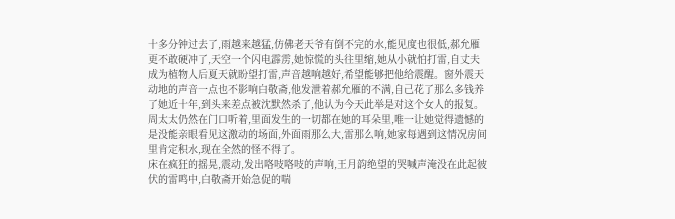十多分钟过去了,雨越来越猛,仿佛老天爷有倒不完的水,能见度也很低,郝允雁更不敢硬冲了,天空一个闪电霹雳,她惊慌的头往里缩,她从小就怕打雷,自丈夫成为植物人后夏天就盼望打雷,声音越响越好,希望能够把他给震醒。窗外震天动地的声音一点也不影响白敬斋,他发泄着郝允雁的不满,自己花了那么多钱养了她近十年,到头来差点被沈默然杀了,他认为今天此举是对这个女人的报复。
周太太仍然在门口听着,里面发生的一切都在她的耳朵里,唯一让她觉得遗憾的是没能亲眼看见这激动的场面,外面雨那么大,雷那么响,她家每遇到这情况房间里肯定积水,现在全然的怪不得了。
床在疯狂的摇晃,震动,发出咯吱咯吱的声响,王月韵绝望的哭喊声淹没在此起彼伏的雷鸣中,白敬斋开始急促的喘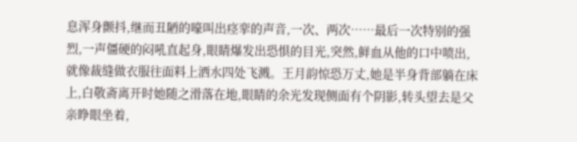息浑身颤抖,继而丑陋的嚎叫出痉挛的声音,一次、两次……最后一次特别的强烈,一声僵硬的闷吼直起身,眼睛爆发出恐惧的目光,突然,鲜血从他的口中喷出,就像裁缝做衣服往面料上洒水四处飞溅。王月韵惊恐万丈,她是半身背部躺在床上,白敬斋离开时她随之滑落在地,眼睛的余光发现侧面有个阴影,转头望去是父亲睁眼坐着,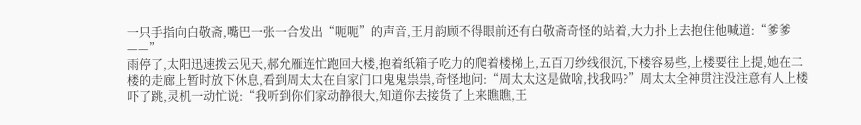一只手指向白敬斋,嘴巴一张一合发出“呃呃”的声音,王月韵顾不得眼前还有白敬斋奇怪的站着,大力扑上去抱住他喊道:“爹爹——”
雨停了,太阳迅速拨云见天,郝允雁连忙跑回大楼,抱着纸箱子吃力的爬着楼梯上,五百刀纱线很沉,下楼容易些,上楼要往上提,她在二楼的走廊上暂时放下休息,看到周太太在自家门口鬼鬼祟祟,奇怪地问:“周太太这是做啥,找我吗?”周太太全神贯注没注意有人上楼吓了跳,灵机一动忙说:“我听到你们家动静很大,知道你去接货了上来瞧瞧,王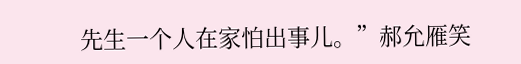先生一个人在家怕出事儿。”郝允雁笑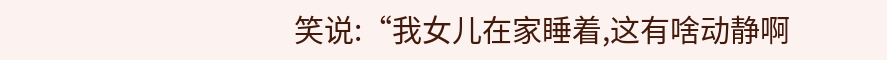笑说:“我女儿在家睡着,这有啥动静啊